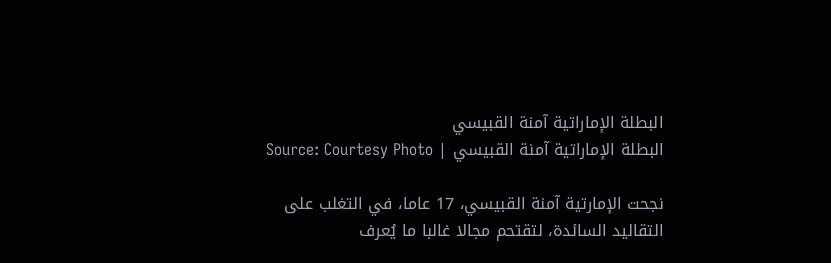البطلة الإماراتية آمنة القبيسي
البطلة الإماراتية آمنة القبيسي | Source: Courtesy Photo

نجحت الإمارتية آمنة القبيسي، 17 عاما، في التغلب على التقاليد السائدة، لتقتحم مجالا غالبا ما يُعرف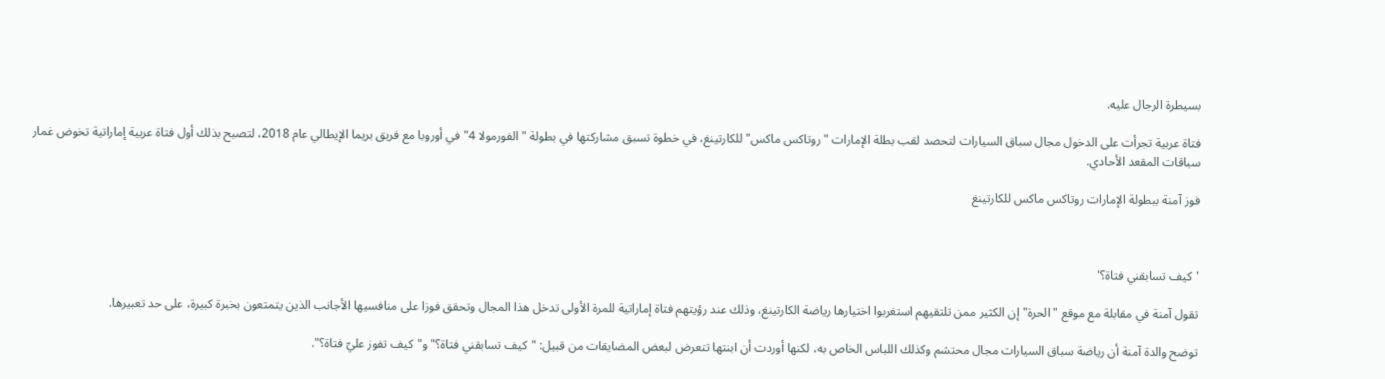بسيطرة الرجال عليه.

فتاة عربية تجرأت على الدخول مجال سباق السيارات لتحصد لقب بطلة الإمارات "روتاكس ماكس" للكارتينغ، في خطوة تسبق مشاركتها في بطولة "الفورمولا 4" في أوروبا مع فريق بريما الإيطالي عام 2018، لتصبح بذلك أول فتاة عربية إماراتية تخوض غمار سباقات المقعد الأحادي.

فوز آمنة ببطولة الإمارات روتاكس ماكس للكارتينغ



'كيف تسابقني فتاة؟'

تقول آمنة في مقابلة مع موقع "الحرة" إن الكثير ممن تلتقيهم استغربوا اختيارها رياضة الكارتينغ، وذلك عند رؤيتهم فتاة إماراتية للمرة الأولى تدخل هذا المجال وتحقق فوزا على منافسيها الأجانب الذين يتمتعون بخبرة كبيرة، على حد تعبيرها.

توضح والدة آمنة أن رياضة سباق السيارات مجال محتشم وكذلك اللباس الخاص به، لكنها أوردت أن ابنتها تتعرض لبعض المضايقات من قبيل: "كيف تسابقني فتاة؟" و"كيف تفوز عليّ فتاة؟".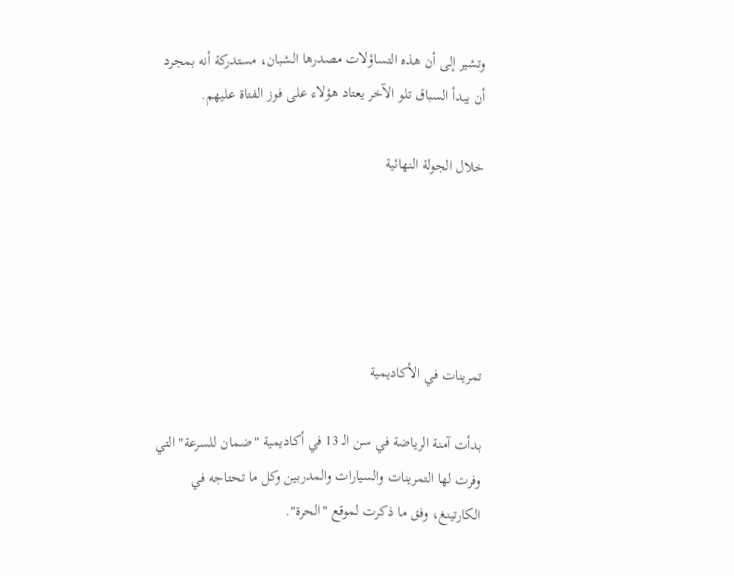وتشير إلى أن هذه التساؤلات مصدرها الشبان، مستدركة أنه بمجرد أن يبدأ السباق تلو الآخر يعتاد هؤلاء على فوز الفتاة عليهم.

خلال الجولة النهائية





تمرينات في الأكاديمية

بدأت آمنة الرياضة في سن الـ 13 في أكاديمية "ضمان للسرعة" التي وفرت لها التمرينات والسيارات والمدربين وكل ما تحتاجه في الكارتينغ، وفق ما ذكرت لموقع "الحرة".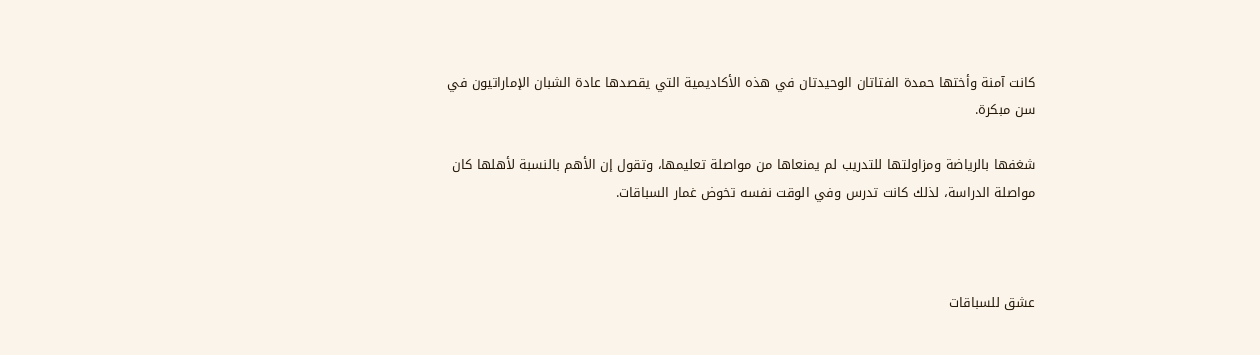كانت آمنة وأختها حمدة الفتاتان الوحيدتان في هذه الأكاديمية التي يقصدها عادة الشبان الإماراتيون في سن مبكرة.

شغفها بالرياضة ومزاولتها للتدريب لم يمنعاها من مواصلة تعليمها، وتقول إن الأهم بالنسبة لأهلها كان مواصلة الدراسة، لذلك كانت تدرس وفي الوقت نفسه تخوض غمار السباقات.



عشق للسباقات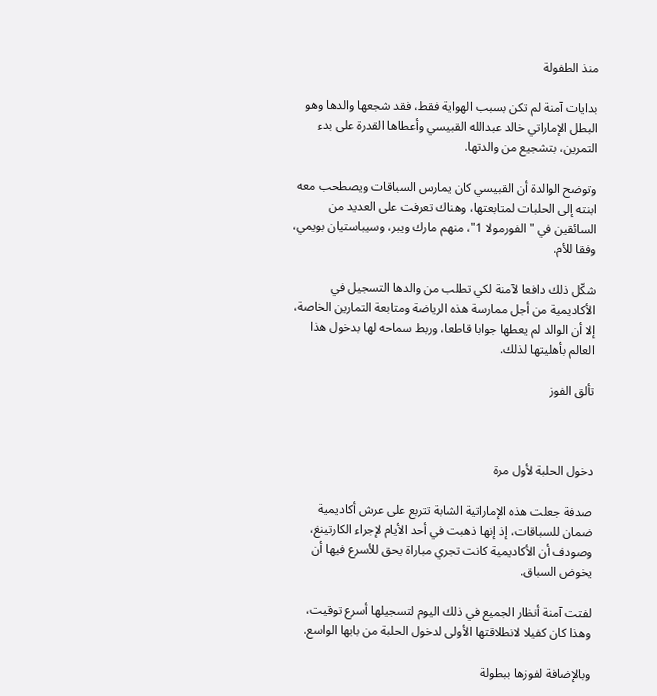منذ الطفولة

بدايات آمنة لم تكن بسبب الهواية فقط، فقد شجعها والدها وهو البطل الإماراتي خالد عبدالله القبيسي وأعطاها القدرة على بدء التمرين، بتشجيع من والدتها.

وتوضح الوالدة أن القبيسي كان يمارس السباقات ويصطحب معه ابنته إلى الحلبات لمتابعتها، وهناك تعرفت على العديد من السائقين في "الفورمولا 1"، منهم مارك ويبر، وسيباستيان بويمي، وفقا للأم.

شكّل ذلك دافعا لآمنة لكي تطلب من والدها التسجيل في الأكاديمية من أجل ممارسة هذه الرياضة ومتابعة التمارين الخاصة، إلا أن الوالد لم يعطها جوابا قاطعا، وربط سماحه لها بدخول هذا العالم بأهليتها لذلك.

تألق الفوز



دخول الحلبة لأول مرة

صدفة جعلت هذه الإماراتية الشابة تتربع على عرش أكاديمية ضمان للسباقات، إذ إنها ذهبت في أحد الأيام لإجراء الكارتينغ، وصودف أن الأكاديمية كانت تجري مباراة يحق للأسرع فيها أن يخوض السباق.

لفتت آمنة أنظار الجميع في ذلك اليوم لتسجيلها أسرع توقيت، وهذا كان كفيلا لانطلاقتها الأولى لدخول الحلبة من بابها الواسع.

وبالإضافة لفوزها ببطولة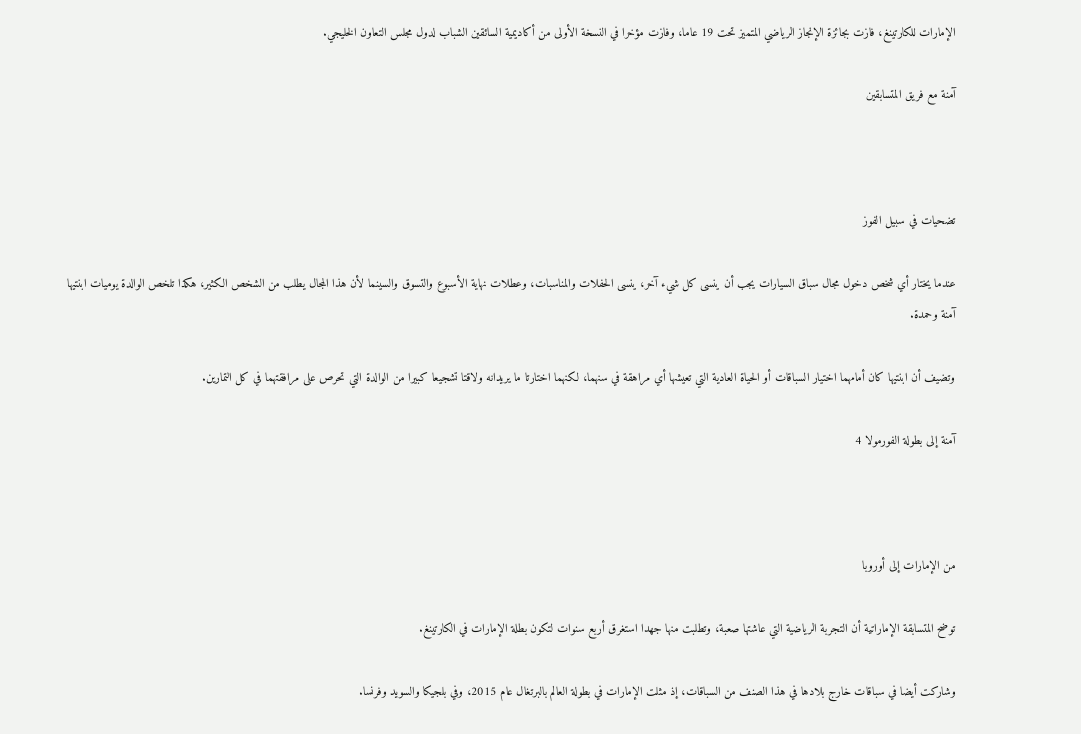الإمارات للكارتينغ، فازت بجائزة الإنجاز الرياضي المتميز تحت 19 عاما، وفازت مؤخرا في النسخة الأولى من أكاديمية السائقين الشباب لدول مجلس التعاون الخليجي.

آمنة مع فريق المتسابقين



تضحيات في سبيل الفوز

عندما يختار أي شخص دخول مجال سباق السيارات يجب أن ينسى كل شيء آخر، ينسى الحفلات والمناسبات، وعطلات نهاية الأسبوع والتسوق والسينما لأن هذا المجال يطلب من الشخص الكثير، هكذا تلخص الوالدة يوميات ابنتيها آمنة وحمدة.

وتضيف أن ابنتيها كان أمامهما اختيار السباقات أو الحياة العادية التي تعيشها أي مراهقة في سنهما، لكنهما اختارتا ما يريدانه ولاقتا تشجيعا كبيرا من الوالدة التي تحرص على مرافقتهما في كل التمارين.

آمنة إلى بطولة الفورمولا 4



من الإمارات إلى أوروبا

توضح المتسابقة الإماراتية أن التجربة الرياضية التي عاشتها صعبة، وتطلبت منها جهدا استغرق أربع سنوات لتكون بطلة الإمارات في الكارتينغ.

وشاركت أيضا في سباقات خارج بلادها في هذا الصنف من السباقات، إذ مثلت الإمارات في بطولة العالم بالبرتغال عام 2015، وفي بلجيكا والسويد وفرنسا.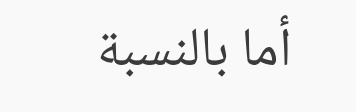أما بالنسبة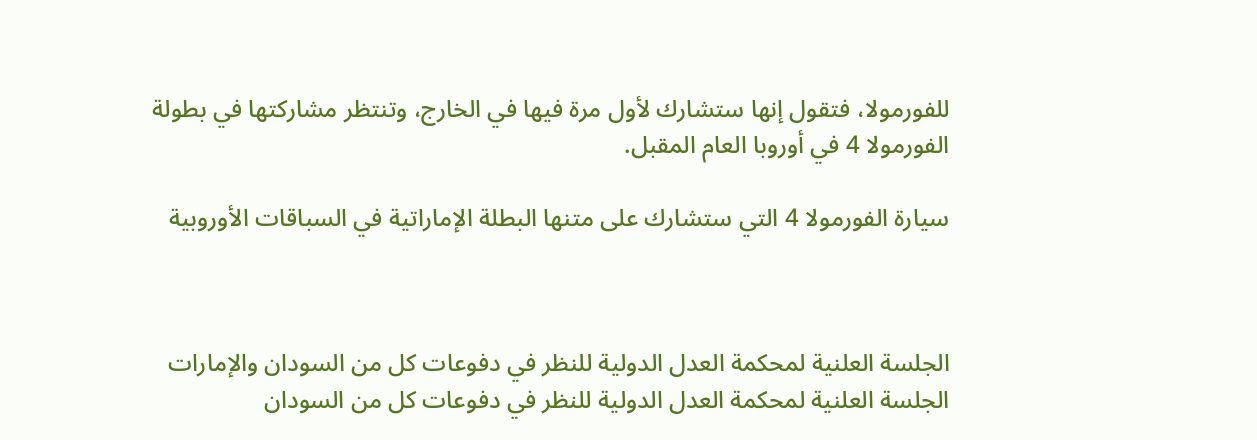للفورمولا، فتقول إنها ستشارك لأول مرة فيها في الخارج، وتنتظر مشاركتها في بطولة الفورمولا 4 في أوروبا العام المقبل.

سيارة الفورمولا 4 التي ستشارك على متنها البطلة الإماراتية في السباقات الأوروبية



الجلسة العلنية لمحكمة العدل الدولية للنظر في دفوعات كل من السودان والإمارات
الجلسة العلنية لمحكمة العدل الدولية للنظر في دفوعات كل من السودان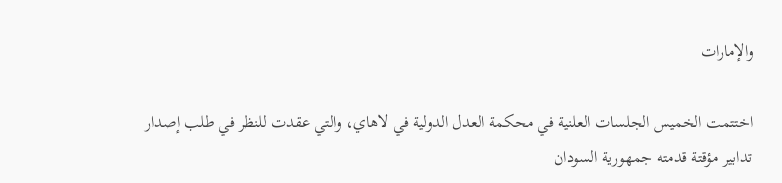والإمارات

اختتمت الخميس الجلسات العلنية في محكمة العدل الدولية في لاهاي، والتي عقدت للنظر في طلب إصدار تدابير مؤقتة قدمته جمهورية السودان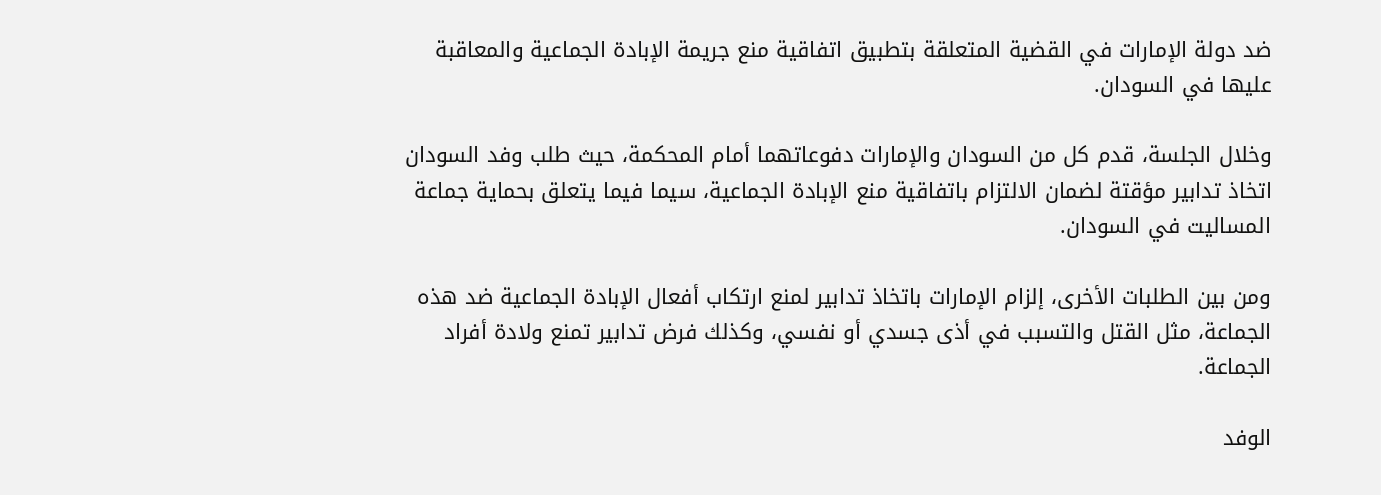ضد دولة الإمارات في القضية المتعلقة بتطبيق اتفاقية منع جريمة الإبادة الجماعية والمعاقبة عليها في السودان.

وخلال الجلسة، قدم كل من السودان والإمارات دفوعاتهما أمام المحكمة، حيث طلب وفد السودان اتخاذ تدابير مؤقتة لضمان الالتزام باتفاقية منع الإبادة الجماعية، سيما فيما يتعلق بحماية جماعة المساليت في السودان.

ومن بين الطلبات الأخرى، إلزام الإمارات باتخاذ تدابير لمنع ارتكاب أفعال الإبادة الجماعية ضد هذه الجماعة، مثل القتل والتسبب في أذى جسدي أو نفسي، وكذلك فرض تدابير تمنع ولادة أفراد الجماعة.

الوفد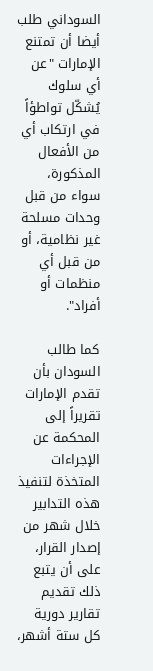السوداني طلب أيضا أن تمتنع الإمارات "عن أي سلوك يُشكّل تواطؤاً في ارتكاب أي من الأفعال المذكورة، سواء من قبل وحدات مسلحة غير نظامية، أو من قبل أي منظمات أو أفراد".

كما طالب السودان بأن تقدم الإمارات تقريراً إلى المحكمة عن الإجراءات المتخذة لتنفيذ هذه التدابير خلال شهر من إصدار القرار، على أن يتبع ذلك تقديم تقارير دورية كل ستة أشهر،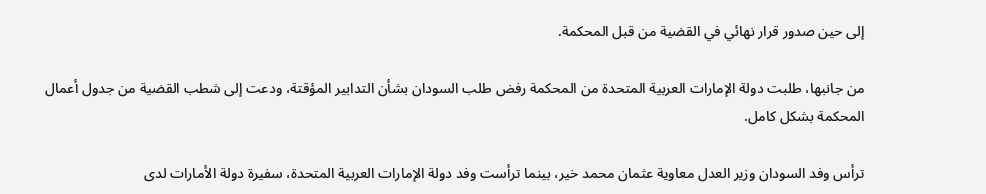إلى حين صدور قرار نهائي في القضية من قبل المحكمة.

من جانبها، طلبت دولة الإمارات العربية المتحدة من المحكمة رفض طلب السودان بشأن التدابير المؤقتة، ودعت إلى شطب القضية من جدول أعمال المحكمة بشكل كامل.

ترأس وفد السودان وزير العدل معاوية عثمان محمد خير، بينما ترأست وفد دولة الإمارات العربية المتحدة، سفيرة دولة الأمارات لدى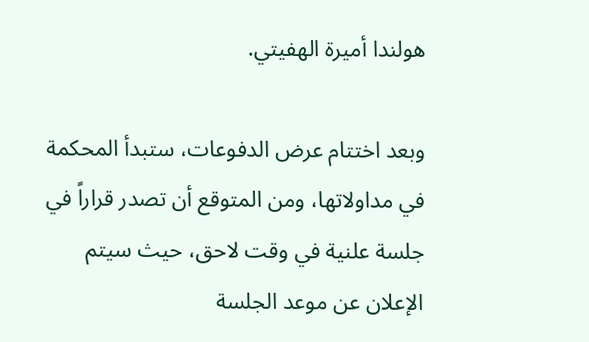هولندا أميرة الهفيتي.

وبعد اختتام عرض الدفوعات، ستبدأ المحكمة في مداولاتها، ومن المتوقع أن تصدر قراراً في جلسة علنية في وقت لاحق، حيث سيتم الإعلان عن موعد الجلسة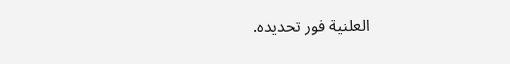العلنية فور تحديده.